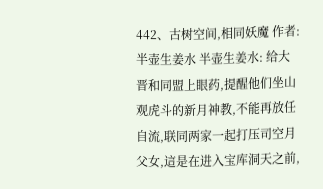442、古树空间,相同妖魔 作者:半壶生姜水 半壶生姜水: 给大晋和同盟上眼药,提醒他们坐山观虎斗的新月神教,不能再放任自流,联同两家一起打压司空月父女,這是在进入宝库洞天之前,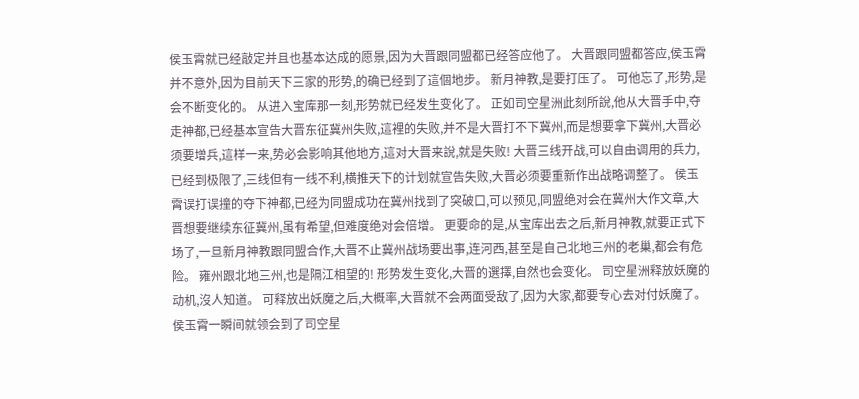侯玉霄就已经敲定并且也基本达成的愿景,因为大晋跟同盟都已经答应他了。 大晋跟同盟都答应,侯玉霄并不意外,因为目前天下三家的形势,的确已经到了這個地步。 新月神教,是要打压了。 可他忘了,形势,是会不断变化的。 从进入宝库那一刻,形势就已经发生变化了。 正如司空星洲此刻所說,他从大晋手中,夺走神都,已经基本宣告大晋东征冀州失败,這裡的失败,并不是大晋打不下冀州,而是想要拿下冀州,大晋必须要增兵,這样一来,势必会影响其他地方,這对大晋来說,就是失败! 大晋三线开战,可以自由调用的兵力,已经到极限了,三线但有一线不利,横推天下的计划就宣告失败,大晋必须要重新作出战略调整了。 侯玉霄误打误撞的夺下神都,已经为同盟成功在冀州找到了突破口,可以预见,同盟绝对会在冀州大作文章,大晋想要继续东征冀州,虽有希望,但难度绝对会倍增。 更要命的是,从宝库出去之后,新月神教,就要正式下场了,一旦新月神教跟同盟合作,大晋不止冀州战场要出事,连河西,甚至是自己北地三州的老巢,都会有危险。 雍州跟北地三州,也是隔江相望的! 形势发生变化,大晋的選擇,自然也会变化。 司空星洲释放妖魔的动机,沒人知道。 可释放出妖魔之后,大概率,大晋就不会两面受敌了,因为大家,都要专心去对付妖魔了。 侯玉霄一瞬间就领会到了司空星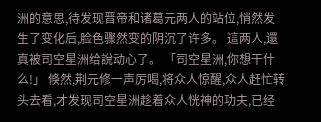洲的意思,待发现晋帝和诸葛元两人的站位,悄然发生了变化后,脸色骤然变的阴沉了许多。 這两人,還真被司空星洲给說动心了。 「司空星洲,你想干什么!」 倏然,荆元修一声厉喝,将众人惊醒,众人赶忙转头去看,才发现司空星洲趁着众人恍神的功夫,已经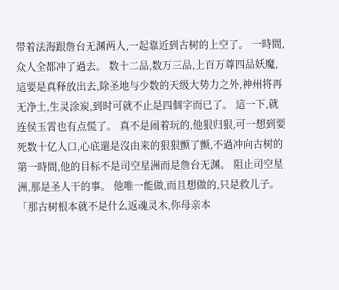带着法海跟詹台无渊两人,一起靠近到古树的上空了。 一時間,众人全都冲了過去。 数十二品,数万三品,上百万尊四品妖魔,這要是真释放出去,除圣地与少数的天级大势力之外,神州将再无净土,生灵涂炭,到时可就不止是四個字而已了。 這一下,就连侯玉霄也有点慌了。 真不是闹着玩的,他狠归狠,可一想到要死数十亿人口,心底還是沒由来的狠狠颤了颤,不過冲向古树的第一時間,他的目标不是司空星洲而是詹台无渊。 阻止司空星洲,那是圣人干的事。 他唯一能做,而且想做的,只是救儿子。 「那古树根本就不是什么返魂灵木,你母亲本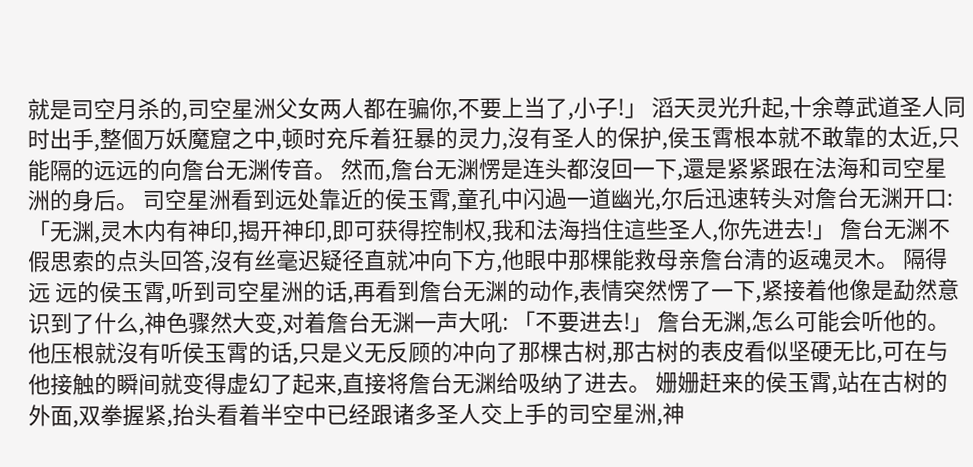就是司空月杀的,司空星洲父女两人都在骗你,不要上当了,小子!」 滔天灵光升起,十余尊武道圣人同时出手,整個万妖魔窟之中,顿时充斥着狂暴的灵力,沒有圣人的保护,侯玉霄根本就不敢靠的太近,只能隔的远远的向詹台无渊传音。 然而,詹台无渊愣是连头都沒回一下,還是紧紧跟在法海和司空星洲的身后。 司空星洲看到远处靠近的侯玉霄,童孔中闪過一道幽光,尔后迅速转头对詹台无渊开口: 「无渊,灵木内有神印,揭开神印,即可获得控制权,我和法海挡住這些圣人,你先进去!」 詹台无渊不假思索的点头回答,沒有丝毫迟疑径直就冲向下方,他眼中那棵能救母亲詹台清的返魂灵木。 隔得远 远的侯玉霄,听到司空星洲的话,再看到詹台无渊的动作,表情突然愣了一下,紧接着他像是勐然意识到了什么,神色骤然大变,对着詹台无渊一声大吼: 「不要进去!」 詹台无渊,怎么可能会听他的。 他压根就沒有听侯玉霄的话,只是义无反顾的冲向了那棵古树,那古树的表皮看似坚硬无比,可在与他接触的瞬间就变得虚幻了起来,直接将詹台无渊给吸纳了进去。 姗姗赶来的侯玉霄,站在古树的外面,双拳握紧,抬头看着半空中已经跟诸多圣人交上手的司空星洲,神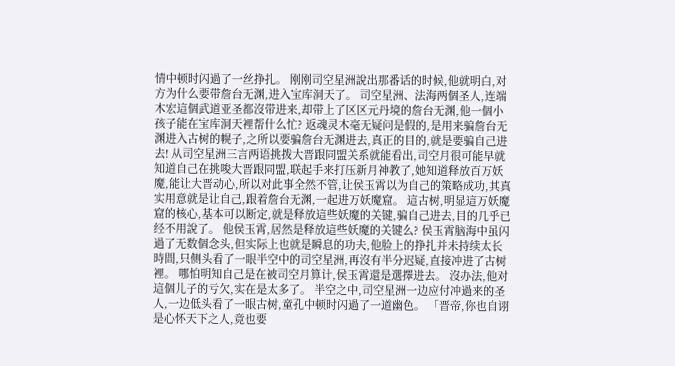情中顿时闪過了一丝挣扎。 刚刚司空星洲說出那番话的时候,他就明白,对方为什么要带詹台无渊,进入宝库洞天了。 司空星洲、法海两個圣人,连端木宏這個武道亚圣都沒带进来,却带上了区区元丹境的詹台无渊,他一個小孩子能在宝库洞天裡帮什么忙? 返魂灵木毫无疑问是假的,是用来骗詹台无渊进入古树的幌子,之所以要骗詹台无渊进去,真正的目的,就是要骗自己进去! 从司空星洲三言两语挑拨大晋跟同盟关系就能看出,司空月很可能早就知道自己在挑唆大晋跟同盟,联起手来打压新月神教了,她知道释放百万妖魔,能让大晋动心,所以对此事全然不管,让侯玉霄以为自己的策略成功,其真实用意就是让自己,跟着詹台无渊,一起进万妖魔窟。 這古树,明显這万妖魔窟的核心,基本可以断定,就是释放這些妖魔的关键,骗自己进去,目的几乎已经不用說了。 他侯玉霄,居然是释放這些妖魔的关键么? 侯玉霄脑海中虽闪過了无数個念头,但实际上也就是瞬息的功夫,他脸上的挣扎并未持续太长時間,只侧头看了一眼半空中的司空星洲,再沒有半分迟疑,直接冲进了古树裡。 哪怕明知自己是在被司空月算计,侯玉霄還是選擇进去。 沒办法,他对這個儿子的亏欠,实在是太多了。 半空之中,司空星洲一边应付冲過来的圣人,一边低头看了一眼古树,童孔中顿时闪過了一道幽色。 「晋帝,你也自诩是心怀天下之人,竟也要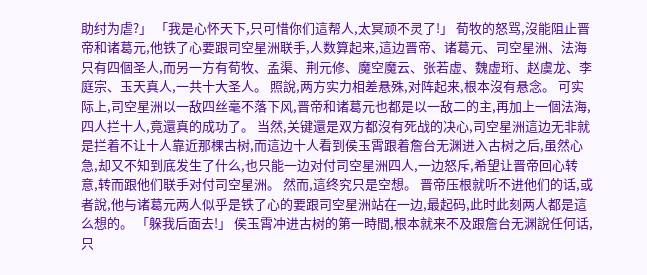助纣为虐?」 「我是心怀天下,只可惜你们這帮人,太冥顽不灵了!」 荀牧的怒骂,沒能阻止晋帝和诸葛元,他铁了心要跟司空星洲联手,人数算起来,這边晋帝、诸葛元、司空星洲、法海只有四個圣人,而另一方有荀牧、孟渠、荆元修、魔空魔云、张若虚、魏虚珩、赵虞龙、李庭宗、玉天真人,一共十大圣人。 照說,两方实力相差悬殊,对阵起来,根本沒有悬念。 可实际上,司空星洲以一敌四丝毫不落下风,晋帝和诸葛元也都是以一敌二的主,再加上一個法海,四人拦十人,竟還真的成功了。 当然,关键還是双方都沒有死战的决心,司空星洲這边无非就是拦着不让十人靠近那棵古树,而這边十人看到侯玉霄跟着詹台无渊进入古树之后,虽然心急,却又不知到底发生了什么,也只能一边对付司空星洲四人,一边怒斥,希望让晋帝回心转意,转而跟他们联手对付司空星洲。 然而,這终究只是空想。 晋帝压根就听不进他们的话,或者說,他与诸葛元两人似乎是铁了心的要跟司空星洲站在一边,最起码,此时此刻两人都是這么想的。 「躲我后面去!」 侯玉霄冲进古树的第一時間,根本就来不及跟詹台无渊說任何话,只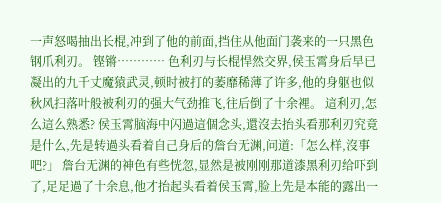一声怒喝抽出长棍,冲到了他的前面,挡住从他面门袭来的一只黑色钢爪利刃。 铿锵………… 色利刃与长棍悍然交界,侯玉霄身后早已凝出的九千丈魔猿武灵,顿时被打的萎靡稀薄了许多,他的身躯也似秋风扫落叶般被利刃的强大气劲推飞,往后倒了十余裡。 這利刃,怎么這么熟悉? 侯玉霄脑海中闪過這個念头,還沒去抬头看那利刃究竟是什么,先是转過头看着自己身后的詹台无渊,问道:「怎么样,沒事吧?」 詹台无渊的神色有些恍忽,显然是被刚刚那道漆黑利刃给吓到了,足足過了十余息,他才抬起头看着侯玉霄,脸上先是本能的露出一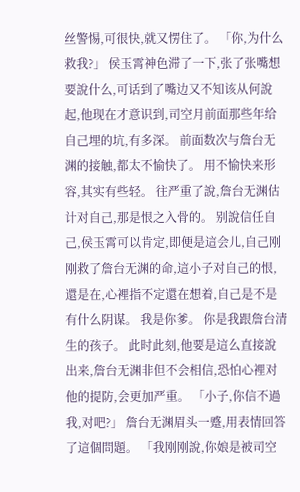丝警惕,可很快,就又愣住了。 「你,为什么救我?」 侯玉霄神色滞了一下,张了张嘴想要說什么,可话到了嘴边又不知该从何說起,他现在才意识到,司空月前面那些年给自己埋的坑,有多深。 前面数次与詹台无渊的接触,都太不愉快了。 用不愉快来形容,其实有些轻。 往严重了說,詹台无渊估计对自己,那是恨之入骨的。 别說信任自己,侯玉霄可以肯定,即便是這会儿,自己刚刚救了詹台无渊的命,這小子对自己的恨,還是在,心裡指不定還在想着,自己是不是有什么阴谋。 我是你爹。 你是我跟詹台清生的孩子。 此时此刻,他要是這么直接說出来,詹台无渊非但不会相信,恐怕心裡对他的提防,会更加严重。 「小子,你信不過我,对吧?」 詹台无渊眉头一蹙,用表情回答了這個問題。 「我刚刚說,你娘是被司空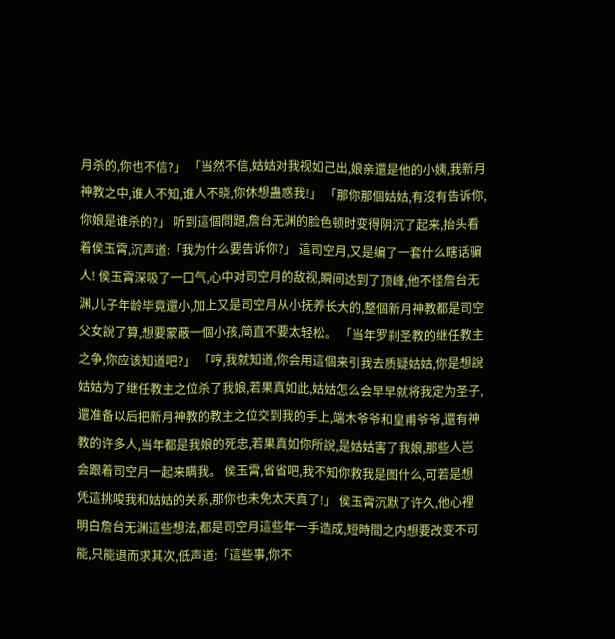月杀的,你也不信?」 「当然不信,姑姑对我视如己出,娘亲還是他的小姨,我新月神教之中,谁人不知,谁人不晓,你休想蛊惑我!」 「那你那個姑姑,有沒有告诉你,你娘是谁杀的?」 听到這個問題,詹台无渊的脸色顿时变得阴沉了起来,抬头看着侯玉霄,沉声道:「我为什么要告诉你?」 這司空月,又是编了一套什么瞎话骗人! 侯玉霄深吸了一口气,心中对司空月的敌视,瞬间达到了顶峰,他不怪詹台无渊,儿子年龄毕竟還小,加上又是司空月从小抚养长大的,整個新月神教都是司空父女說了算,想要蒙蔽一個小孩,简直不要太轻松。 「当年罗刹圣教的继任教主之争,你应该知道吧?」 「哼,我就知道,你会用這個来引我去质疑姑姑,你是想說姑姑为了继任教主之位杀了我娘,若果真如此,姑姑怎么会早早就将我定为圣子,還准备以后把新月神教的教主之位交到我的手上,端木爷爷和皇甫爷爷,還有神教的许多人,当年都是我娘的死忠,若果真如你所說,是姑姑害了我娘,那些人岂会跟着司空月一起来瞒我。 侯玉霄,省省吧,我不知你救我是图什么,可若是想凭這挑唆我和姑姑的关系,那你也未免太天真了!」 侯玉霄沉默了许久,他心裡明白詹台无渊這些想法,都是司空月這些年一手造成,短時間之内想要改变不可能,只能退而求其次,低声道:「這些事,你不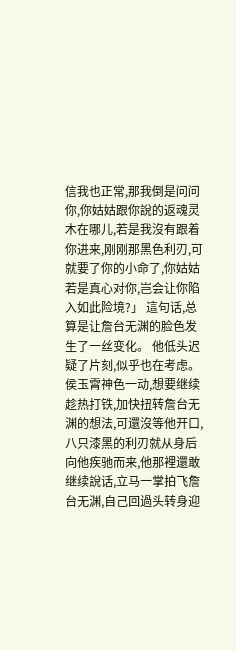信我也正常,那我倒是问问你,你姑姑跟你說的返魂灵木在哪儿,若是我沒有跟着你进来,刚刚那黑色利刃,可就要了你的小命了,你姑姑若是真心对你,岂会让你陷入如此险境?」 這句话,总算是让詹台无渊的脸色发生了一丝变化。 他低头迟疑了片刻,似乎也在考虑。 侯玉霄神色一动,想要继续趁热打铁,加快扭转詹台无渊的想法,可還沒等他开口,八只漆黑的利刃就从身后向他疾驰而来,他那裡還敢继续說话,立马一掌拍飞詹台无渊,自己回過头转身迎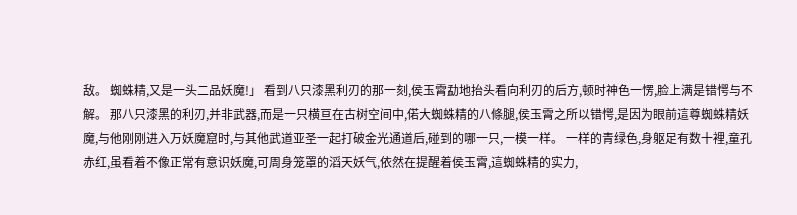敌。 蜘蛛精,又是一头二品妖魔!」 看到八只漆黑利刃的那一刻,侯玉霄勐地抬头看向利刃的后方,顿时神色一愣,脸上满是错愕与不解。 那八只漆黑的利刃,并非武器,而是一只横亘在古树空间中,偌大蜘蛛精的八條腿,侯玉霄之所以错愕,是因为眼前這尊蜘蛛精妖魔,与他刚刚进入万妖魔窟时,与其他武道亚圣一起打破金光通道后,碰到的哪一只,一模一样。 一样的青绿色,身躯足有数十裡,童孔赤红,虽看着不像正常有意识妖魔,可周身笼罩的滔天妖气,依然在提醒着侯玉霄,這蜘蛛精的实力,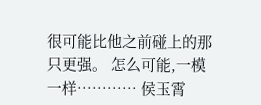很可能比他之前碰上的那只更强。 怎么可能,一模一样………… 侯玉霄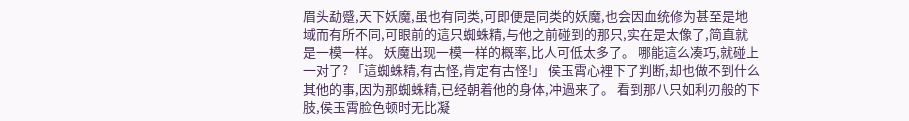眉头勐蹙,天下妖魔,虽也有同类,可即便是同类的妖魔,也会因血统修为甚至是地域而有所不同,可眼前的這只蜘蛛精,与他之前碰到的那只,实在是太像了,简直就是一模一样。 妖魔出现一模一样的概率,比人可低太多了。 哪能這么凑巧,就碰上一对了? 「這蜘蛛精,有古怪,肯定有古怪!」 侯玉霄心裡下了判断,却也做不到什么其他的事,因为那蜘蛛精,已经朝着他的身体,冲過来了。 看到那八只如利刃般的下肢,侯玉霄脸色顿时无比凝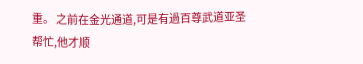重。 之前在金光通道,可是有過百尊武道亚圣帮忙,他才顺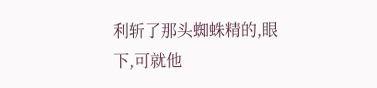利斩了那头蜘蛛精的,眼下,可就他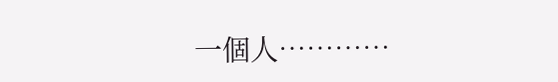一個人…………